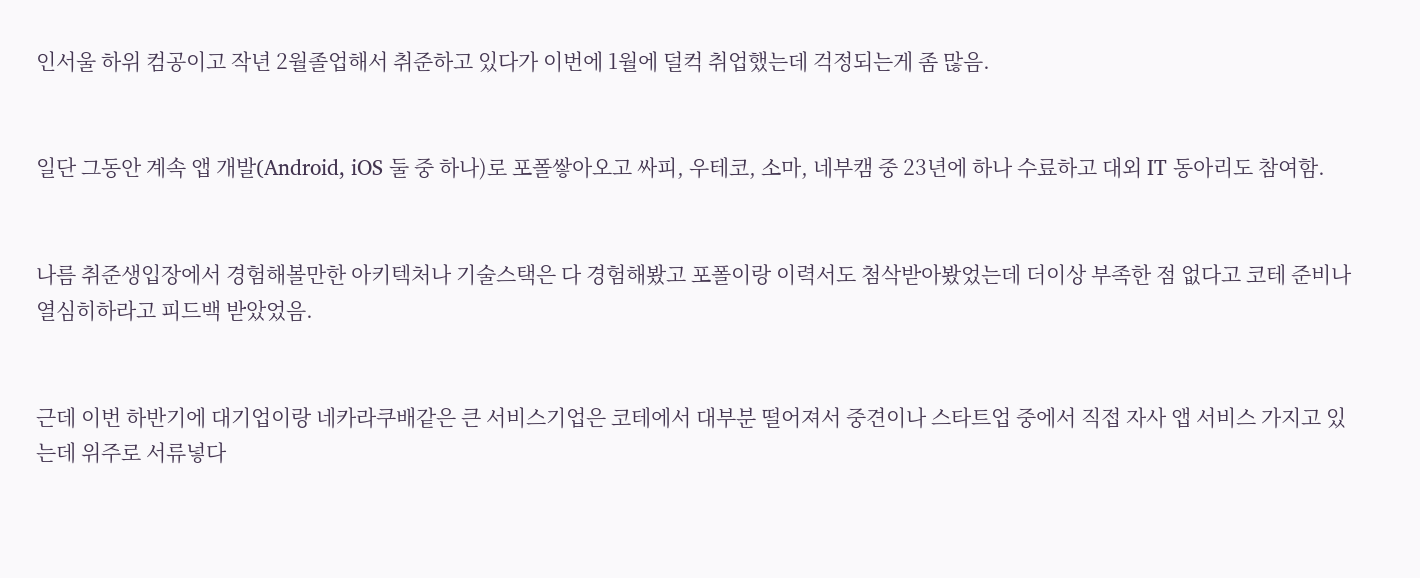인서울 하위 컴공이고 작년 2월졸업해서 취준하고 있다가 이번에 1월에 덜컥 취업했는데 걱정되는게 좀 많음.


일단 그동안 계속 앱 개발(Android, iOS 둘 중 하나)로 포폴쌓아오고 싸피, 우테코, 소마, 네부캠 중 23년에 하나 수료하고 대외 IT 동아리도 참여함.


나름 취준생입장에서 경험해볼만한 아키텍처나 기술스택은 다 경험해봤고 포폴이랑 이력서도 첨삭받아봤었는데 더이상 부족한 점 없다고 코테 준비나 열심히하라고 피드백 받았었음.


근데 이번 하반기에 대기업이랑 네카라쿠배같은 큰 서비스기업은 코테에서 대부분 떨어져서 중견이나 스타트업 중에서 직접 자사 앱 서비스 가지고 있는데 위주로 서류넣다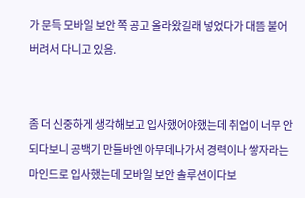가 문득 모바일 보안 쪽 공고 올라왔길래 넣었다가 대뜸 붙어버려서 다니고 있음.


좀 더 신중하게 생각해보고 입사했어야했는데 취업이 너무 안되다보니 공백기 만들바엔 아무데나가서 경력이나 쌓자라는 마인드로 입사했는데 모바일 보안 솔루션이다보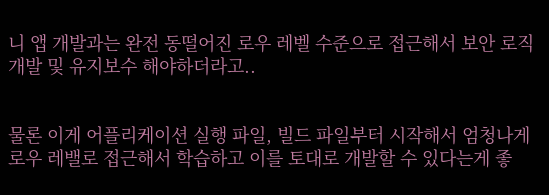니 앱 개발과는 완전 동떨어진 로우 레벨 수준으로 접근해서 보안 로직 개발 및 유지보수 해야하더라고..


물론 이게 어플리케이션 실행 파일, 빌드 파일부터 시작해서 엄청나게 로우 레밸로 접근해서 학습하고 이를 토대로 개발할 수 있다는게 좋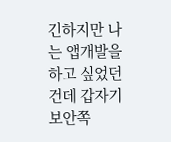긴하지만 나는 앱개발을 하고 싶었던 건데 갑자기 보안쪽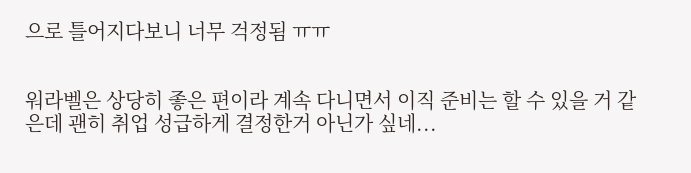으로 틀어지다보니 너무 걱정됨 ㅠㅠ


워라벨은 상당히 좋은 편이라 계속 다니면서 이직 준비는 할 수 있을 거 같은데 괜히 취업 성급하게 결정한거 아닌가 싶네...